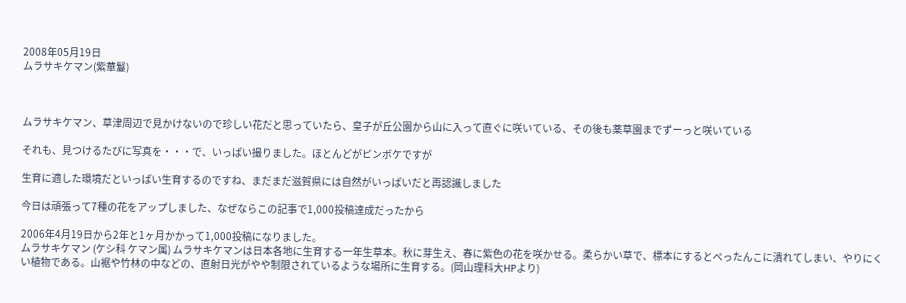2008年05月19日
ムラサキケマン(紫華鬘)



ムラサキケマン、草津周辺で見かけないので珍しい花だと思っていたら、皇子が丘公園から山に入って直ぐに咲いている、その後も薬草園までずーっと咲いている

それも、見つけるたびに写真を・・・で、いっぱい撮りました。ほとんどがピンボケですが

生育に適した環境だといっぱい生育するのですね、まだまだ滋賀県には自然がいっぱいだと再認識しました

今日は頑張って7種の花をアップしました、なぜならこの記事で1,000投稿達成だったから

2006年4月19日から2年と1ヶ月かかって1,000投稿になりました。
ムラサキケマン (ケシ科 ケマン属) ムラサキケマンは日本各地に生育する一年生草本。秋に芽生え、春に紫色の花を咲かせる。柔らかい草で、標本にするとぺったんこに潰れてしまい、やりにくい植物である。山裾や竹林の中などの、直射日光がやや制限されているような場所に生育する。(岡山理科大HPより)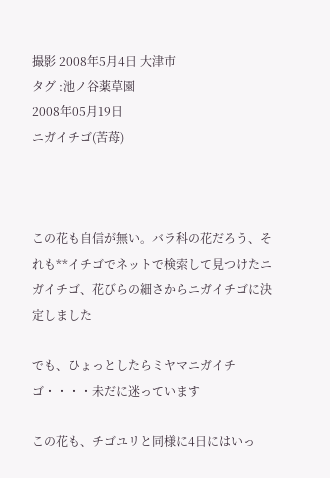撮影 2008年5月4日 大津市
タグ :池ノ谷薬草園
2008年05月19日
ニガイチゴ(苦苺)



この花も自信が無い。バラ科の花だろう、それも**イチゴでネットで検索して見つけたニガイチゴ、花びらの細さからニガイチゴに決定しました

でも、ひょっとしたらミヤマニガイチゴ・・・・未だに迷っています

この花も、チゴユリと同様に4日にはいっ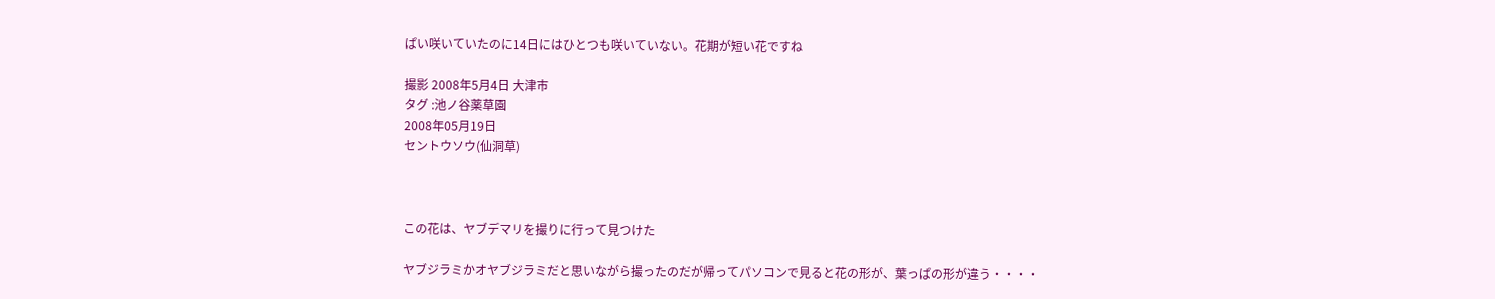ぱい咲いていたのに14日にはひとつも咲いていない。花期が短い花ですね

撮影 2008年5月4日 大津市
タグ :池ノ谷薬草園
2008年05月19日
セントウソウ(仙洞草)



この花は、ヤブデマリを撮りに行って見つけた

ヤブジラミかオヤブジラミだと思いながら撮ったのだが帰ってパソコンで見ると花の形が、葉っぱの形が違う・・・・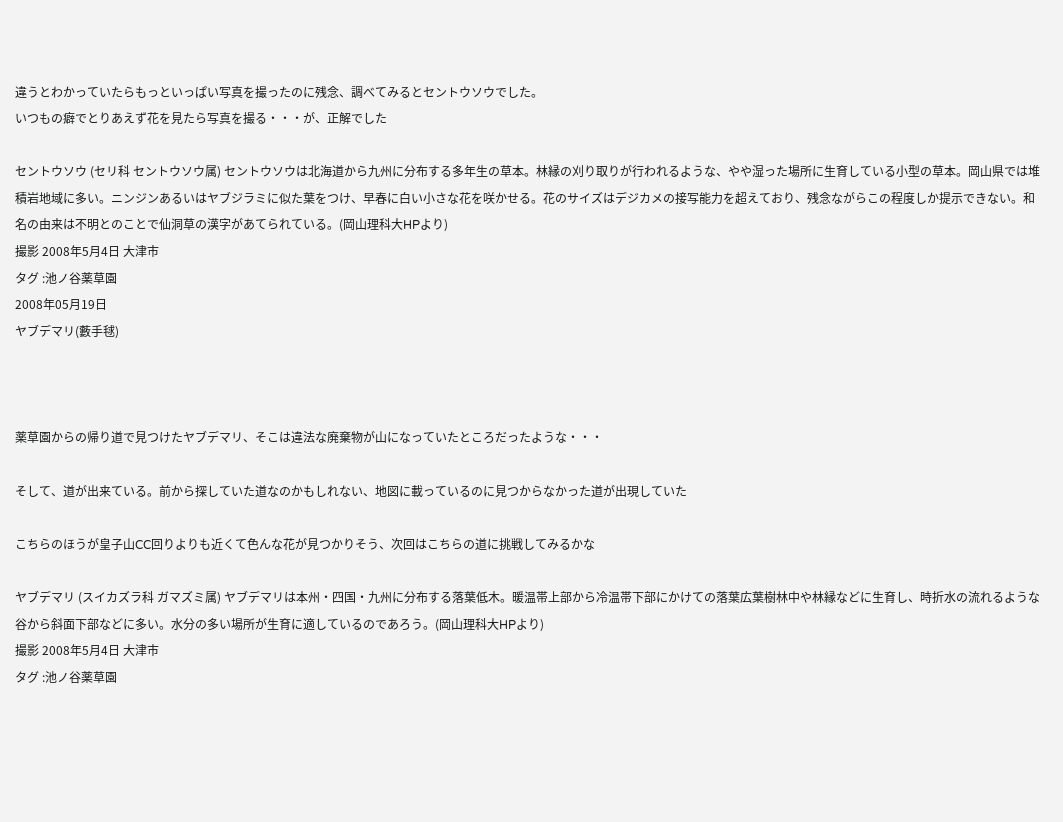違うとわかっていたらもっといっぱい写真を撮ったのに残念、調べてみるとセントウソウでした。
いつもの癖でとりあえず花を見たら写真を撮る・・・が、正解でした

セントウソウ (セリ科 セントウソウ属) セントウソウは北海道から九州に分布する多年生の草本。林縁の刈り取りが行われるような、やや湿った場所に生育している小型の草本。岡山県では堆積岩地域に多い。ニンジンあるいはヤブジラミに似た葉をつけ、早春に白い小さな花を咲かせる。花のサイズはデジカメの接写能力を超えており、残念ながらこの程度しか提示できない。和名の由来は不明とのことで仙洞草の漢字があてられている。(岡山理科大HPより)
撮影 2008年5月4日 大津市
タグ :池ノ谷薬草園
2008年05月19日
ヤブデマリ(藪手毬)



薬草園からの帰り道で見つけたヤブデマリ、そこは違法な廃棄物が山になっていたところだったような・・・

そして、道が出来ている。前から探していた道なのかもしれない、地図に載っているのに見つからなかった道が出現していた

こちらのほうが皇子山CC回りよりも近くて色んな花が見つかりそう、次回はこちらの道に挑戦してみるかな

ヤブデマリ (スイカズラ科 ガマズミ属) ヤブデマリは本州・四国・九州に分布する落葉低木。暖温帯上部から冷温帯下部にかけての落葉広葉樹林中や林縁などに生育し、時折水の流れるような谷から斜面下部などに多い。水分の多い場所が生育に適しているのであろう。(岡山理科大HPより)
撮影 2008年5月4日 大津市
タグ :池ノ谷薬草園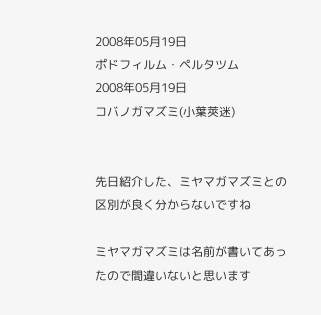2008年05月19日
ポドフィルム・ペルタツム
2008年05月19日
コバノガマズミ(小葉莢迷)


先日紹介した、ミヤマガマズミとの区別が良く分からないですね

ミヤマガマズミは名前が書いてあったので間違いないと思います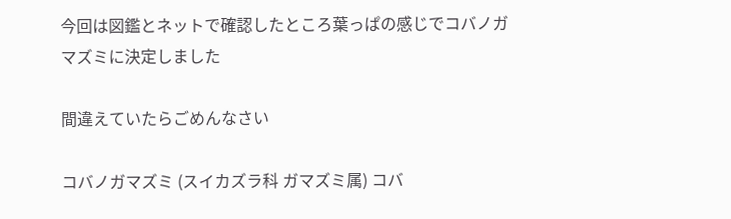今回は図鑑とネットで確認したところ葉っぱの感じでコバノガマズミに決定しました

間違えていたらごめんなさい

コバノガマズミ (スイカズラ科 ガマズミ属) コバ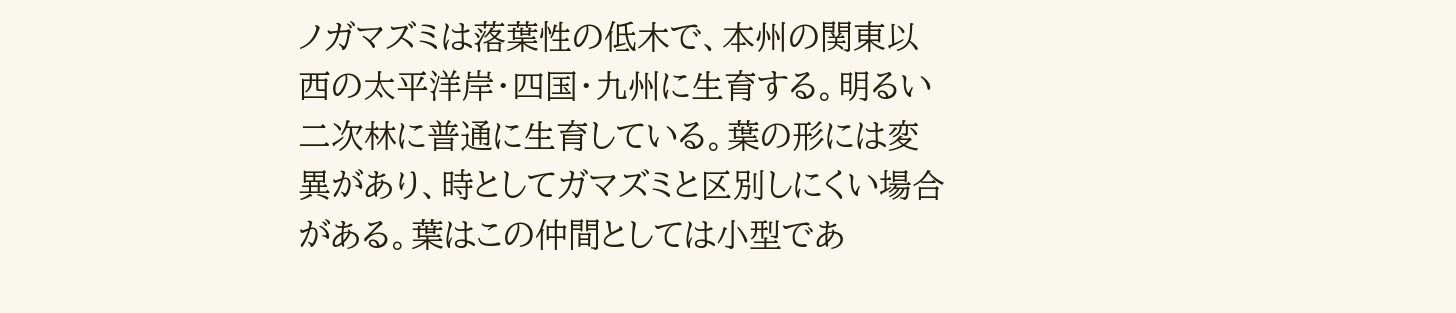ノガマズミは落葉性の低木で、本州の関東以西の太平洋岸・四国・九州に生育する。明るい二次林に普通に生育している。葉の形には変異があり、時としてガマズミと区別しにくい場合がある。葉はこの仲間としては小型であ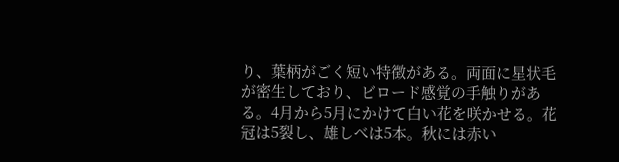り、葉柄がごく短い特徴がある。両面に星状毛が密生しており、ビロード感覚の手触りがある。4月から5月にかけて白い花を咲かせる。花冠は5裂し、雄しべは5本。秋には赤い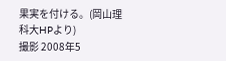果実を付ける。(岡山理科大HPより)
撮影 2008年5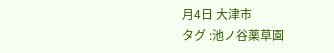月4日 大津市
タグ :池ノ谷薬草園